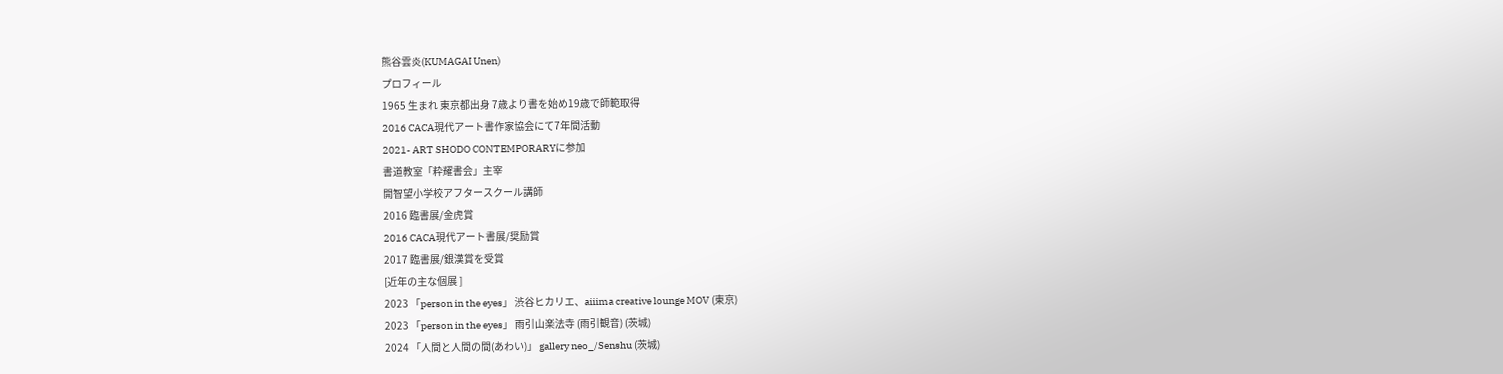熊谷雲炎(KUMAGAI Unen)
プロフィール
1965 生まれ 東京都出身 7歳より書を始め19歳で師範取得
2016 CACA現代アート書作家協会にて7年間活動
2021- ART SHODO CONTEMPORARYに参加
書道教室「粋耀書会」主宰
開智望小学校アフタースクール講師
2016 臨書展/金虎賞
2016 CACA現代アート書展/奨励賞
2017 臨書展/銀漢賞を受賞
[近年の主な個展 ]
2023 「person in the eyes」 渋谷ヒカリエ、aiiima creative lounge MOV (東京)
2023 「person in the eyes」 雨引山楽法寺 (雨引観音) (茨城)
2024 「人間と人間の間(あわい)」 gallery neo_/Senshu (茨城)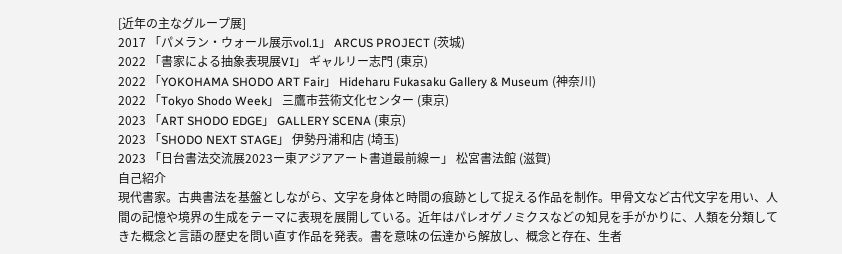[近年の主なグループ展]
2017 「パメラン・ウォール展示vol.1」 ARCUS PROJECT (茨城)
2022 「書家による抽象表現展VI」 ギャルリー志門 (東京)
2022 「YOKOHAMA SHODO ART Fair」 Hideharu Fukasaku Gallery & Museum (神奈川)
2022 「Tokyo Shodo Week」 三鷹市芸術文化センター (東京)
2023 「ART SHODO EDGE」 GALLERY SCENA (東京)
2023 「SHODO NEXT STAGE」 伊勢丹浦和店 (埼玉)
2023 「日台書法交流展2023ー東アジアアート書道最前線ー」 松宮書法館 (滋賀)
自己紹介
現代書家。古典書法を基盤としながら、文字を身体と時間の痕跡として捉える作品を制作。甲骨文など古代文字を用い、人間の記憶や境界の生成をテーマに表現を展開している。近年はパレオゲノミクスなどの知見を手がかりに、人類を分類してきた概念と言語の歴史を問い直す作品を発表。書を意味の伝達から解放し、概念と存在、生者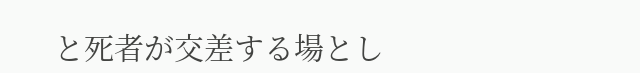と死者が交差する場とし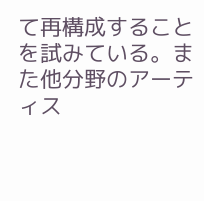て再構成することを試みている。また他分野のアーティス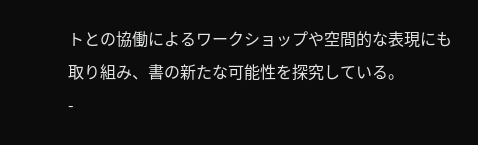トとの協働によるワークショップや空間的な表現にも取り組み、書の新たな可能性を探究している。
-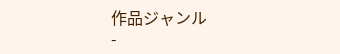作品ジャンル
-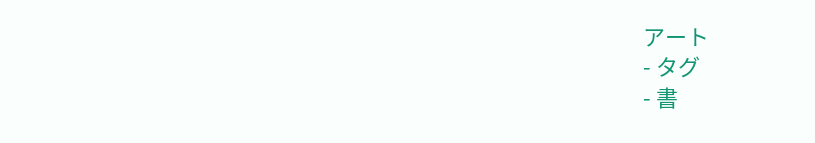アート
- タグ
- 書